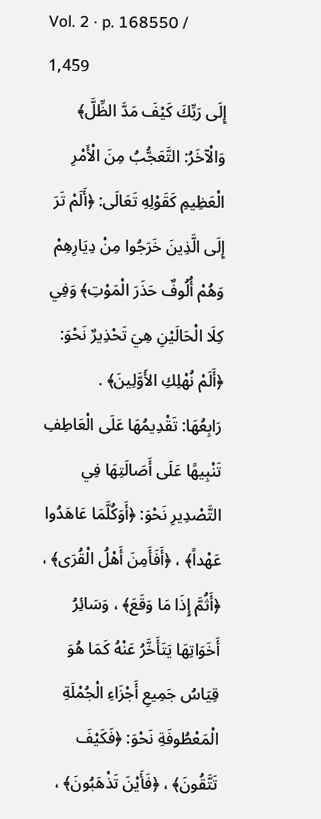Vol. 2 · p. 168550 / 1,459
إِلَى رَبِّكَ كَيْفَ مَدَّ الظِّلَّ﴾ وَالْآخَرُ: التَّعَجُّبُ مِنَ الْأَمْرِ الْعَظِيمِ كَقَوْلِهِ تَعَالَى: ﴿أَلَمْ تَرَ إِلَى الَّذِينَ خَرَجُوا مِنْ دِيَارِهِمْ وَهُمْ أُلُوفٌ حَذَرَ الْمَوْتِ﴾ وَفِي كِلَا الْحَالَيْنِ هِيَ تَحْذِيرٌ نَحْوَ: ﴿أَلَمْ نُهْلِكِ الأَوَّلِينَ﴾ .
رَابِعُهَا: تَقْدِيمُهَا عَلَى الْعَاطِفِ تَنْبِيهًا عَلَى أَصَالَتِهَا فِي التَّصْدِيرِ نَحْوَ: ﴿أَوَكُلَّمَا عَاهَدُوا عَهْداً﴾ ، ﴿أَفَأَمِنَ أَهْلُ الْقُرَى﴾ ، ﴿أَثُمَّ إِذَا مَا وَقَعَ﴾ ، وَسَائِرُ أَخَوَاتِهَا يَتَأَخَّرُ عَنْهُ كَمَا هُوَ قِيَاسُ جَمِيعِ أَجْزَاءِ الْجُمْلَةِ الْمَعْطُوفَةِ نَحْوَ: ﴿فَكَيْفَ تَتَّقُونَ﴾ ، ﴿فَأَيْنَ تَذْهَبُونَ﴾ ،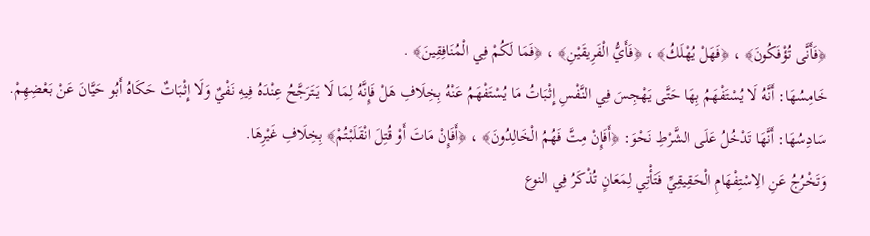﴿فَأَنَّى تُؤْفَكُونَ﴾ ، ﴿فَهَلْ يُهْلَكُ﴾ ، ﴿فَأَيُّ الْفَرِيقَيْنِ﴾ ، ﴿فَمَا لَكُمْ فِي الْمُنَافِقِينَ﴾ .
خَامِسُهَا: أَنَّهُ لَا يُسْتَفْهَمُ بِهَا حَتَّى يَهْجِسَ فِي النَّفْسِ إِثْبَاتُ مَا يُسْتَفْهَمُ عَنْهُ بِخِلَافِ هَلْ فَإِنَّهُ لِمَا لَا يَتَرَجَّحُ عِنْدَهُ فِيهِ نَفْيٌ وَلَا إِثْبَاتٌ حَكَاهُ أَبُو حَيَّانَ عَنْ بَعْضِهِمْ.
سَادِسُهَا: أَنَّهَا تَدْخُلُ عَلَى الشَّرْطِ نَحْوَ: ﴿أَفَإِنْ مِتَّ فَهُمُ الْخَالِدُونَ﴾ ، ﴿أَفَإِنْ مَاتَ أَوْ قُتِلَ انْقَلَبْتُمْ﴾ بِخِلَافِ غَيْرِهَا.
وَتَخْرُجُ عَنِ الِاسْتِفْهَامِ الْحَقِيقِيِّ فَتَأْتِي لِمَعَانٍ تُذْكَرُ فِي النوع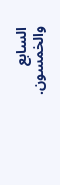السابع والخمسون.